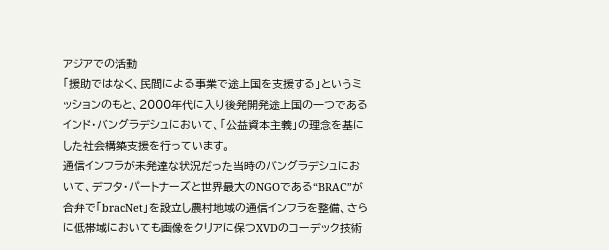アジアでの活動
「援助ではなく、民間による事業で途上国を支援する」というミッションのもと、2000年代に入り後発開発途上国の一つであるインド・バングラデシュにおいて、「公益資本主義」の理念を基にした社会構築支援を行っています。
通信インフラが未発達な状況だった当時のバングラデシュにおいて、デフタ・パートナーズと世界最大のNGOである“BRAC”が合弁で「bracNet」を設立し農村地域の通信インフラを整備、さらに低帯域においても画像をクリアに保つXVDのコーデック技術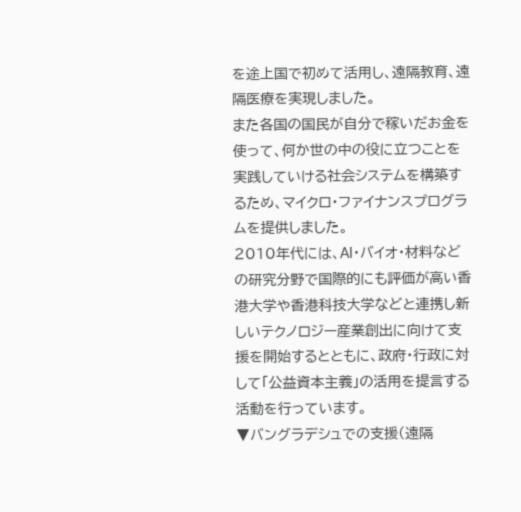を途上国で初めて活用し、遠隔教育、遠隔医療を実現しました。
また各国の国民が自分で稼いだお金を使って、何か世の中の役に立つことを実践していける社会システムを構築するため、マイクロ・ファイナンスプログラムを提供しました。
2010年代には、AI・バイオ・材料などの研究分野で国際的にも評価が高い香港大学や香港科技大学などと連携し新しいテクノロジー産業創出に向けて支援を開始するとともに、政府・行政に対して「公益資本主義」の活用を提言する活動を行っています。
▼バングラデシュでの支援(遠隔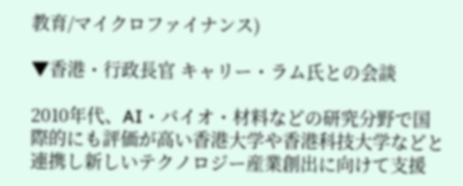教育/マイクロファイナンス)

▼香港・行政長官 キャリー・ラム氏との会談

2010年代、AI・バイオ・材料などの研究分野で国際的にも評価が高い香港大学や香港科技大学などと連携し新しいテクノロジー産業創出に向けて支援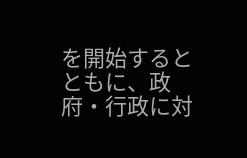を開始するとともに、政府・行政に対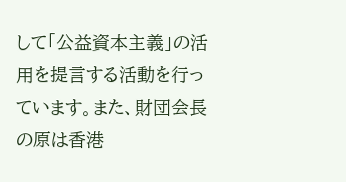して「公益資本主義」の活用を提言する活動を行っています。また、財団会長の原は香港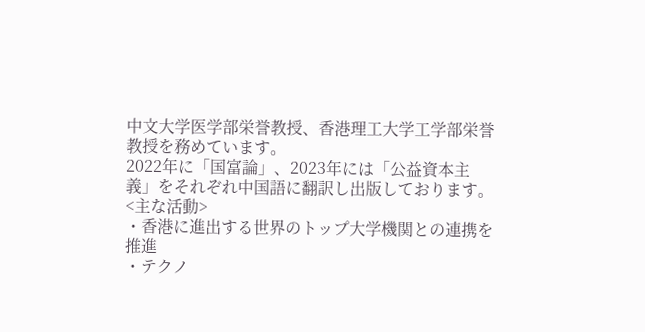中文大学医学部栄誉教授、香港理工大学工学部栄誉教授を務めています。
2022年に「国富論」、2023年には「公益資本主義」をそれぞれ中国語に翻訳し出版しております。
<主な活動>
・香港に進出する世界のトップ大学機関との連携を推進
・テクノ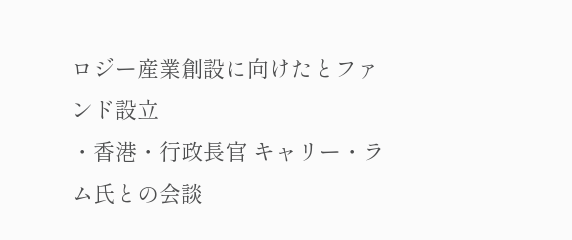ロジー産業創設に向けたとファンド設立
・香港・行政長官 キャリー・ラム氏との会談